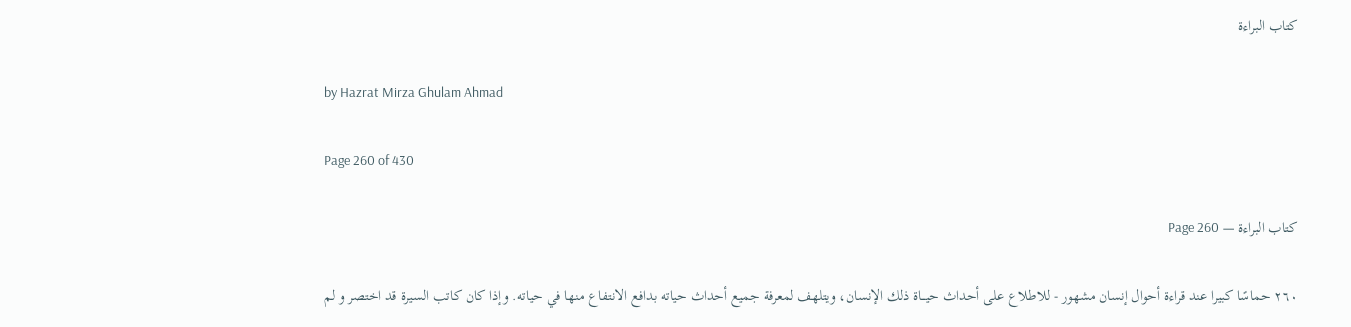كتاب البراءة

by Hazrat Mirza Ghulam Ahmad

Page 260 of 430

كتاب البراءة — Page 260

٢٦٠ حماسًا كبيرا عند قراءة أحوال إنسان مشهور - للاطلاع على أحداث حيـــاة ذلك الإنسان، ويتلهف لمعرفة جميع أحداث حياته بدافع الانتفاع منها في حياته. وإذا كان كاتب السيرة قد اختصر و لم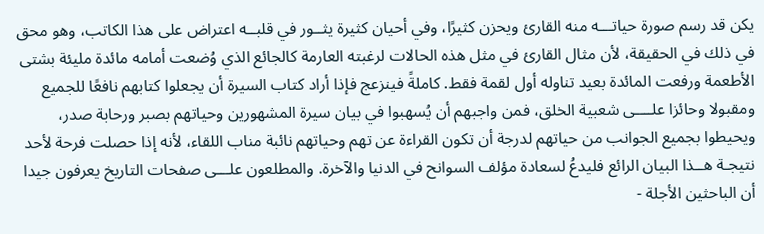يكن قد رسم صورة حياتـــه منه القارئ ويحزن كثيرًا، وفي أحيان كثيرة يثــور في قلبــه اعتراض على هذا الكاتب، وهو محق في ذلك في الحقيقة، لأن مثال القارئ في مثل هذه الحالات لرغبته العارمة كالجائع الذي وُضعت أمامه مائدة مليئة بشتى الأطعمة ورفعت المائدة بعيد تناوله أول لقمة فقط. كاملةً فينزعج فإذا أراد كتاب السيرة أن يجعلوا كتابهم نافعًا للجميع ومقبولا وحائزا علــــى شعبية الخلق، فمن واجبهم أن يُسهبوا في بيان سيرة المشهورين وحياتهم بصبر ورحابة صدر، ويحيطوا بجميع الجوانب من حياتهم لدرجة أن تكون القراءة عن تهم وحياتهم نائبة مناب اللقاء، لأنه إذا حصلت فرحة لأحد نتيجـة هــذا البيان الرائع فليدعُ لسعادة مؤلف السوانح في الدنيا والآخرة. والمطلعون علـــى صفحات التاريخ يعرفون جيدا أن الباحثين الأجلة -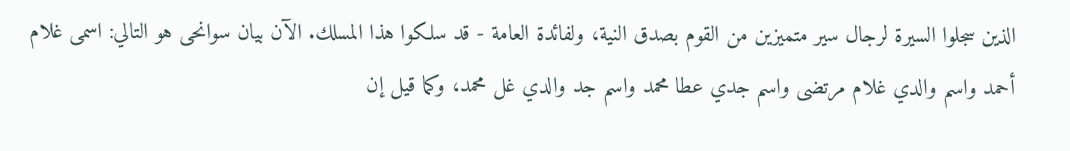الذين سجلوا السيرة لرجال سیر متميزين من القوم بصدق النية، ولفائدة العامة - قد سلكوا هذا المسلك. الآن بيان سوانحى هو التالي: اسمى غلام أحمد واسم والدي غلام مرتضى واسم جدي عطا محمد واسم جد والدي غل محمد، وكما قيل إن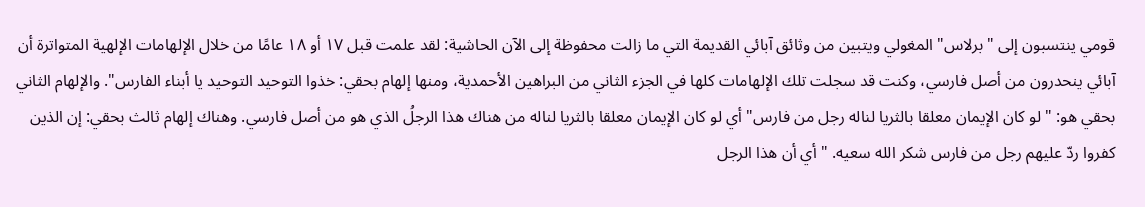قومي ينتسبون إلى "برلاس" المغولي ويتبين من وثائق آبائي القديمة التي ما زالت محفوظة إلى الآن الحاشية: لقد علمت قبل ۱۷ أو ۱۸ عامًا من خلال الإلهامات الإلهية المتواترة أن آبائي ينحدرون من أصل فارسي، وكنت قد سجلت تلك الإلهامات كلها في الجزء الثاني من البراهين الأحمدية، ومنها إلهام بحقي: خذوا التوحيد التوحيد يا أبناء الفارس". والإلهام الثاني بحقي هو: "لو كان الإيمان معلقا بالثريا لناله رجل من فارس" أي لو كان الإيمان معلقا بالثريا لناله من هناك هذا الرجلُ الذي هو من أصل فارسي. وهناك إلهام ثالث بحقي: إن الذين كفروا ردّ عليهم رجل من فارس شكر الله سعيه. " أي أن هذا الرجل